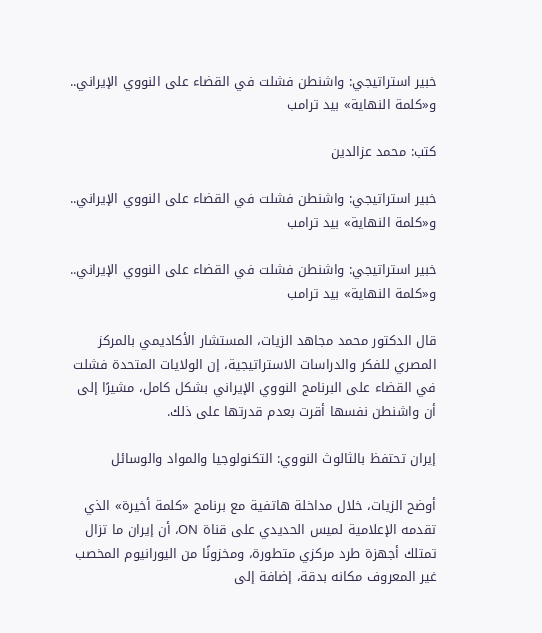خبير استراتيجي: واشنطن فشلت في القضاء على النووي الإيراني.. و«كلمة النهاية» بيد ترامب

كتب: محمد عزالدين

خبير استراتيجي: واشنطن فشلت في القضاء على النووي الإيراني.. و«كلمة النهاية» بيد ترامب

خبير استراتيجي: واشنطن فشلت في القضاء على النووي الإيراني.. و«كلمة النهاية» بيد ترامب

قال الدكتور محمد مجاهد الزيات، المستشار الأكاديمي بالمركز المصري للفكر والدراسات الاستراتيجية، إن الولايات المتحدة فشلت في القضاء على البرنامج النووي الإيراني بشكل كامل، مشيرًا إلى أن واشنطن نفسها أقرت بعدم قدرتها على ذلك.

إيران تحتفظ بالثالوث النووي: التكنولوجيا والمواد والوسائل

أوضح الزيات، خلال مداخلة هاتفية مع برنامج «كلمة أخيرة» الذي تقدمه الإعلامية لميس الحديدي على قناة ON، أن إيران ما تزال تمتلك أجهزة طرد مركزي متطورة، ومخزونًا من اليورانيوم المخصب غير المعروف مكانه بدقة، إضافة إلى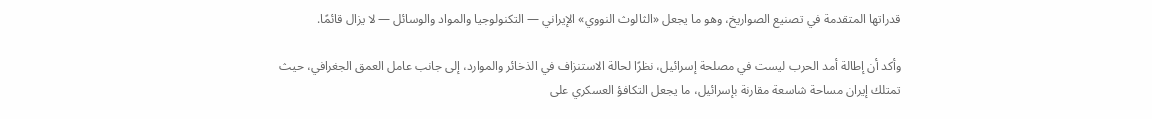قدراتها المتقدمة في تصنيع الصواريخ، وهو ما يجعل «الثالوث النووي» الإيراني — التكنولوجيا والمواد والوسائل — لا يزال قائمًا.

وأكد أن إطالة أمد الحرب ليست في مصلحة إسرائيل، نظرًا لحالة الاستنزاف في الذخائر والموارد، إلى جانب عامل العمق الجغرافي، حيث تمتلك إيران مساحة شاسعة مقارنة بإسرائيل، ما يجعل التكافؤ العسكري على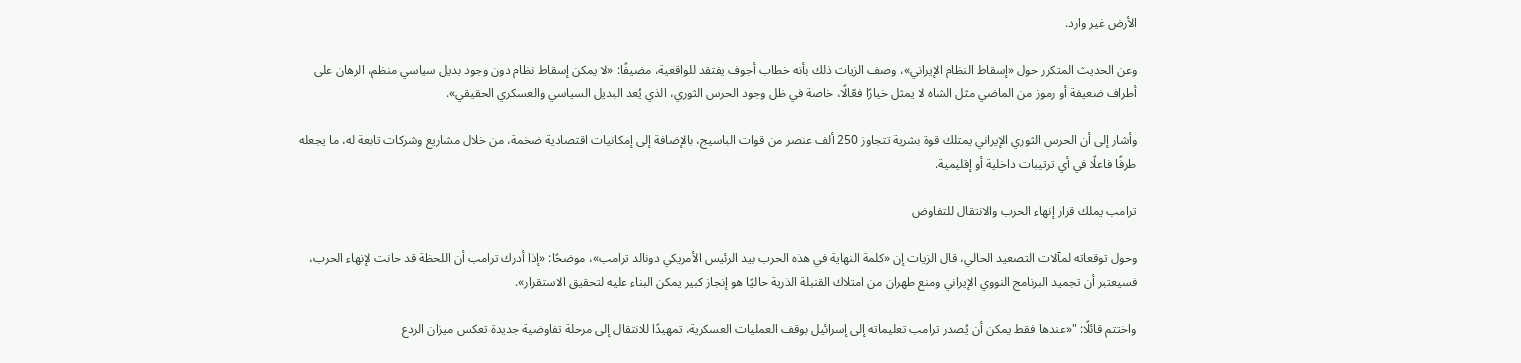الأرض غير وارد.

وعن الحديث المتكرر حول «إسقاط النظام الإيراني»، وصف الزيات ذلك بأنه خطاب أجوف يفتقد للواقعية، مضيفًا: «لا يمكن إسقاط نظام دون وجود بديل سياسي منظم، الرهان على أطراف ضعيفة أو رموز من الماضي مثل الشاه لا يمثل خيارًا فعّالًا، خاصة في ظل وجود الحرس الثوري، الذي يُعد البديل السياسي والعسكري الحقيقي».

وأشار إلى أن الحرس الثوري الإيراني يمتلك قوة بشرية تتجاوز 250 ألف عنصر من قوات الباسيج، بالإضافة إلى إمكانيات اقتصادية ضخمة، من خلال مشاريع وشركات تابعة له، ما يجعله طرفًا فاعلًا في أي ترتيبات داخلية أو إقليمية.

ترامب يملك قرار إنهاء الحرب والانتقال للتفاوض

وحول توقعاته لمآلات التصعيد الحالي، قال الزيات إن «كلمة النهاية في هذه الحرب بيد الرئيس الأمريكي دونالد ترامب»، موضحًا: «إذا أدرك ترامب أن اللحظة قد حانت لإنهاء الحرب، فسيعتبر أن تجميد البرنامج النووي الإيراني ومنع طهران من امتلاك القنبلة الذرية حاليًا هو إنجاز كبير يمكن البناء عليه لتحقيق الاستقرار».

واختتم قائلًا: "«عندها فقط يمكن أن يُصدر ترامب تعليماته إلى إسرائيل بوقف العمليات العسكرية، تمهيدًا للانتقال إلى مرحلة تفاوضية جديدة تعكس ميزان الردع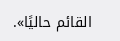القائم حاليًا».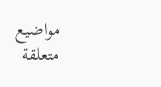مواضيع متعلقة